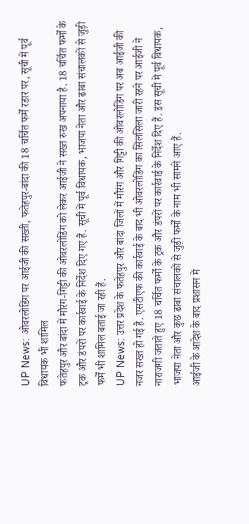UP News: ओवरलोडिंग पर आईजी की सख्ती, फतेहपुर-बांदा की 18 चर्चित फर्में रडार पर, सूची में पूर्व विधायक भी शामिल
फतेहपुर और बांदा में मौरंग-गिट्टी की ओवरलोडिंग को लेकर आईजी ने सख्त रुख अपनाया है. 18 चर्चित फर्मों के ट्रक और डंपरों पर कार्रवाई के निर्देश दिए गए हैं. सूची में पूर्व विधायक, भाजपा नेता और ढाबा संचालकों से जुड़ी फर्में भी शामिल बताई जा रही हैं.
UP News: उत्तर प्रदेश के फतेहपुर और बांदा जिलों में मौरंग और गिट्टी की ओवरलोडिंग पर अब आईजी की नजर सख्त हो गई है. एसटीएफ की कार्रवाई के बाद भी ओवरलोडिंग का सिलसिला जारी रहने पर आईजी ने नाराजगी जताते हुए 18 चर्चित फर्मों के ट्रक और डंपरों पर कार्रवाई के निर्देश दिए हैं. इस सूची में पूर्व विधायक, भाजपा नेता और कुछ ढाबा संचालकों से जुड़ी फर्मों के नाम भी सामने आए हैं.
आईजी के आदेश के बाद प्रशासन में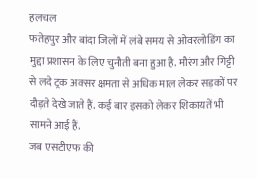हलचल
फतेहपुर और बांदा जिलों में लंबे समय से ओवरलोडिंग का मुद्दा प्रशासन के लिए चुनौती बना हुआ है. मौरंग और गिट्टी से लदे ट्रक अक्सर क्षमता से अधिक माल लेकर सड़कों पर दौड़ते देखे जाते हैं. कई बार इसको लेकर शिकायतें भी सामने आई हैं.
जब एसटीएफ की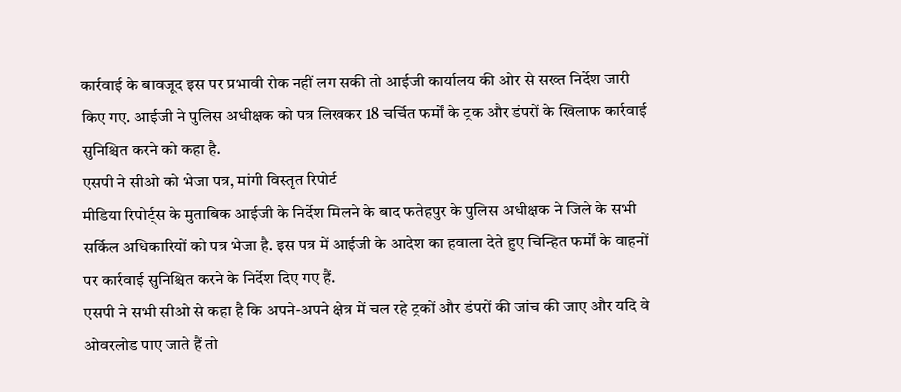कार्रवाई के बावजूद इस पर प्रभावी रोक नहीं लग सकी तो आईजी कार्यालय की ओर से सख्त निर्देश जारी किए गए. आईजी ने पुलिस अधीक्षक को पत्र लिखकर 18 चर्चित फर्मों के ट्रक और डंपरों के खिलाफ कार्रवाई सुनिश्चित करने को कहा है.
एसपी ने सीओ को भेजा पत्र, मांगी विस्तृत रिपोर्ट
मीडिया रिपोर्ट्स के मुताबिक आईजी के निर्देश मिलने के बाद फतेहपुर के पुलिस अधीक्षक ने जिले के सभी सर्किल अधिकारियों को पत्र भेजा है. इस पत्र में आईजी के आदेश का हवाला देते हुए चिन्हित फर्मों के वाहनों पर कार्रवाई सुनिश्चित करने के निर्देश दिए गए हैं.
एसपी ने सभी सीओ से कहा है कि अपने-अपने क्षेत्र में चल रहे ट्रकों और डंपरों की जांच की जाए और यदि वे ओवरलोड पाए जाते हैं तो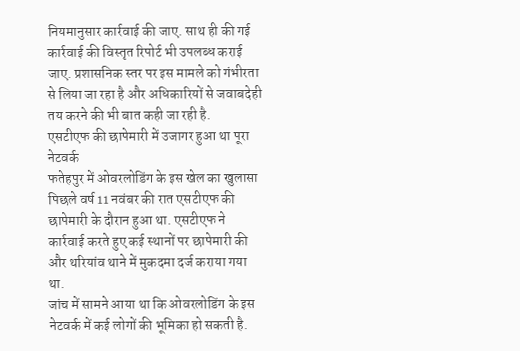नियमानुसार कार्रवाई की जाए. साथ ही की गई कार्रवाई की विस्तृत रिपोर्ट भी उपलब्ध कराई जाए. प्रशासनिक स्तर पर इस मामले को गंभीरता से लिया जा रहा है और अधिकारियों से जवाबदेही तय करने की भी बात कही जा रही है.
एसटीएफ की छापेमारी में उजागर हुआ था पूरा नेटवर्क
फतेहपुर में ओवरलोडिंग के इस खेल का खुलासा पिछले वर्ष 11 नवंबर की रात एसटीएफ की छापेमारी के दौरान हुआ था. एसटीएफ ने कार्रवाई करते हुए कई स्थानों पर छापेमारी की और थरियांव थाने में मुकदमा दर्ज कराया गया था.
जांच में सामने आया था कि ओवरलोडिंग के इस नेटवर्क में कई लोगों की भूमिका हो सकती है.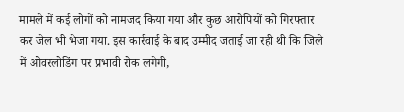मामले में कई लोगों को नामजद किया गया और कुछ आरोपियों को गिरफ्तार कर जेल भी भेजा गया. इस कार्रवाई के बाद उम्मीद जताई जा रही थी कि जिले में ओवरलोडिंग पर प्रभावी रोक लगेगी,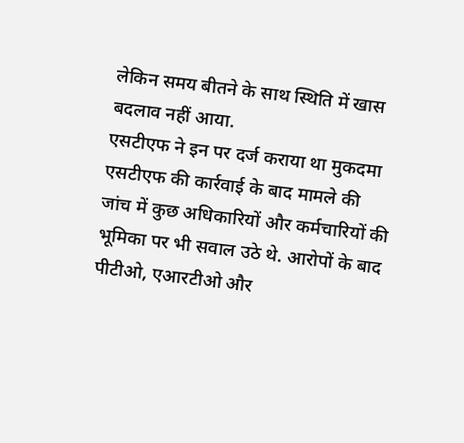लेकिन समय बीतने के साथ स्थिति में खास बदलाव नहीं आया.
एसटीएफ ने इन पर दर्ज कराया था मुकदमा
एसटीएफ की कार्रवाई के बाद मामले की जांच में कुछ अधिकारियों और कर्मचारियों की भूमिका पर भी सवाल उठे थे. आरोपों के बाद पीटीओ, एआरटीओ और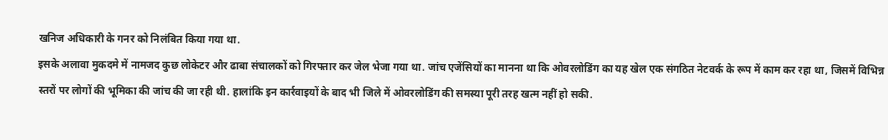खनिज अधिकारी के गनर को निलंबित किया गया था.
इसके अलावा मुकदमे में नामजद कुछ लोकेटर और ढाबा संचालकों को गिरफ्तार कर जेल भेजा गया था. जांच एजेंसियों का मानना था कि ओवरलोडिंग का यह खेल एक संगठित नेटवर्क के रूप में काम कर रहा था, जिसमें विभिन्न स्तरों पर लोगों की भूमिका की जांच की जा रही थी. हालांकि इन कार्रवाइयों के बाद भी जिले में ओवरलोडिंग की समस्या पूरी तरह खत्म नहीं हो सकी.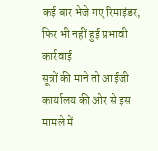कई बार भेजे गए रिमाइंडर, फिर भी नहीं हुई प्रभावी कार्रवाई
सूत्रों की माने तो आईजी कार्यालय की ओर से इस मामले में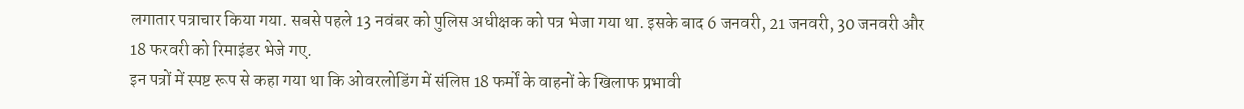लगातार पत्राचार किया गया. सबसे पहले 13 नवंबर को पुलिस अधीक्षक को पत्र भेजा गया था. इसके बाद 6 जनवरी, 21 जनवरी, 30 जनवरी और 18 फरवरी को रिमाइंडर भेजे गए.
इन पत्रों में स्पष्ट रूप से कहा गया था कि ओवरलोडिंग में संलिप्त 18 फर्मों के वाहनों के खिलाफ प्रभावी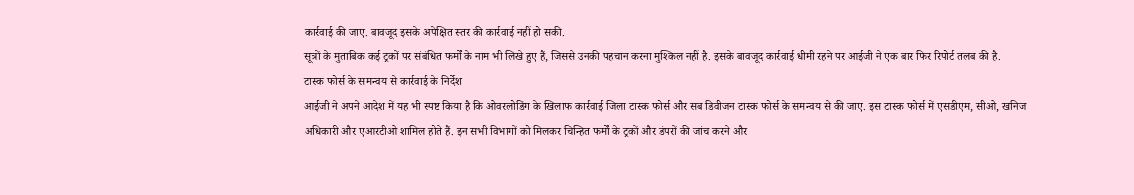कार्रवाई की जाए. बावजूद इसके अपेक्षित स्तर की कार्रवाई नहीं हो सकी.
सूत्रों के मुताबिक कई ट्रकों पर संबंधित फर्मों के नाम भी लिखे हुए हैं, जिससे उनकी पहचान करना मुश्किल नहीं है. इसके बावजूद कार्रवाई धीमी रहने पर आईजी ने एक बार फिर रिपोर्ट तलब की है.
टास्क फोर्स के समन्वय से कार्रवाई के निर्देश
आईजी ने अपने आदेश में यह भी स्पष्ट किया है कि ओवरलोडिंग के खिलाफ कार्रवाई जिला टास्क फोर्स और सब डिवीजन टास्क फोर्स के समन्वय से की जाए. इस टास्क फोर्स में एसडीएम, सीओ, खनिज अधिकारी और एआरटीओ शामिल होते हैं. इन सभी विभागों को मिलकर चिन्हित फर्मों के ट्रकों और डंपरों की जांच करने और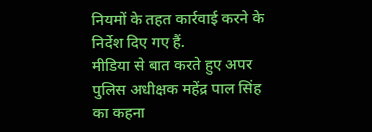नियमों के तहत कार्रवाई करने के निर्देश दिए गए हैं.
मीडिया से बात करते हुए अपर पुलिस अधीक्षक महेंद्र पाल सिंह का कहना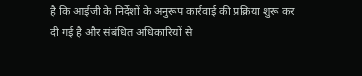है कि आईजी के निर्देशों के अनुरूप कार्रवाई की प्रक्रिया शुरू कर दी गई है और संबंधित अधिकारियों से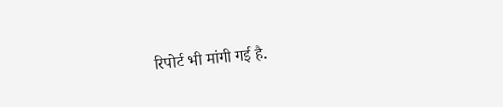रिपोर्ट भी मांगी गई है.